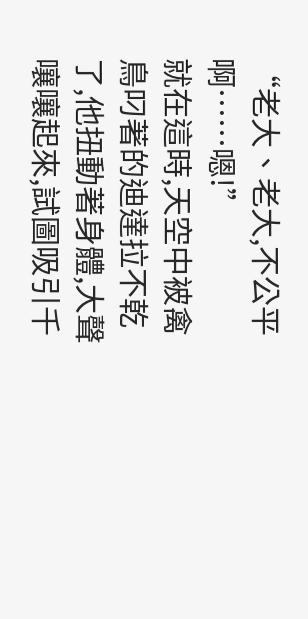“老大、老大,不公平啊……嗯!”
就在這時,天空中被禽鳥叼著的迪達拉不乾了,他扭動著身體,大聲嚷嚷起來,試圖吸引千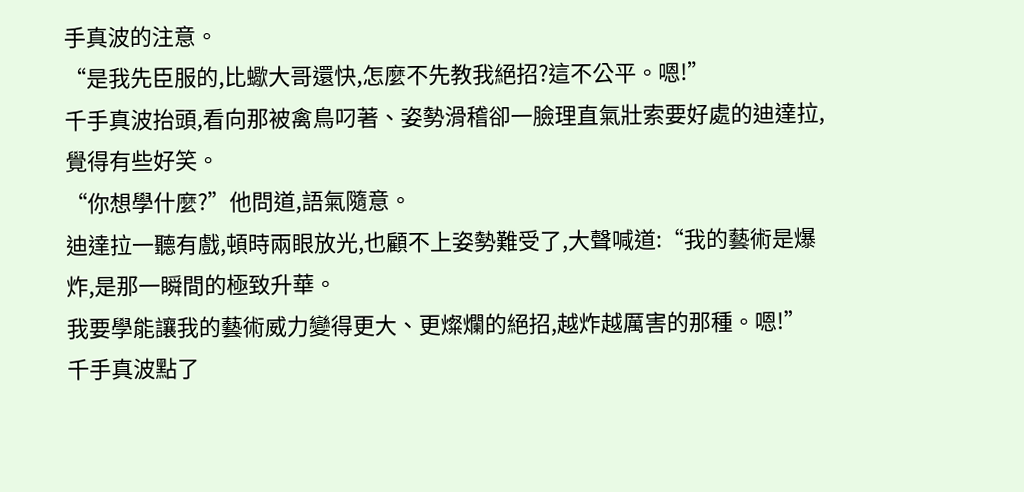手真波的注意。
“是我先臣服的,比蠍大哥還快,怎麼不先教我絕招?這不公平。嗯!”
千手真波抬頭,看向那被禽鳥叼著、姿勢滑稽卻一臉理直氣壯索要好處的迪達拉,覺得有些好笑。
“你想學什麼?”他問道,語氣隨意。
迪達拉一聽有戲,頓時兩眼放光,也顧不上姿勢難受了,大聲喊道:“我的藝術是爆炸,是那一瞬間的極致升華。
我要學能讓我的藝術威力變得更大、更燦爛的絕招,越炸越厲害的那種。嗯!”
千手真波點了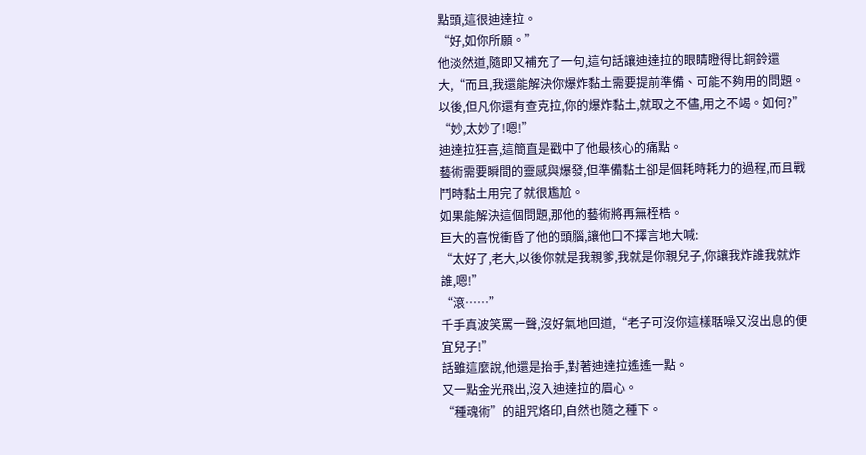點頭,這很迪達拉。
“好,如你所願。”
他淡然道,隨即又補充了一句,這句話讓迪達拉的眼睛瞪得比銅鈴還大,“而且,我還能解決你爆炸黏土需要提前準備、可能不夠用的問題。
以後,但凡你還有查克拉,你的爆炸黏土,就取之不儘,用之不竭。如何?”
“妙,太妙了!嗯!”
迪達拉狂喜,這簡直是戳中了他最核心的痛點。
藝術需要瞬間的靈感與爆發,但準備黏土卻是個耗時耗力的過程,而且戰鬥時黏土用完了就很尷尬。
如果能解決這個問題,那他的藝術將再無桎梏。
巨大的喜悅衝昏了他的頭腦,讓他口不擇言地大喊:
“太好了,老大,以後你就是我親爹,我就是你親兒子,你讓我炸誰我就炸誰,嗯!”
“滾……”
千手真波笑罵一聲,沒好氣地回道,“老子可沒你這樣聒噪又沒出息的便宜兒子!”
話雖這麼說,他還是抬手,對著迪達拉遙遙一點。
又一點金光飛出,沒入迪達拉的眉心。
“種魂術”的詛咒烙印,自然也隨之種下。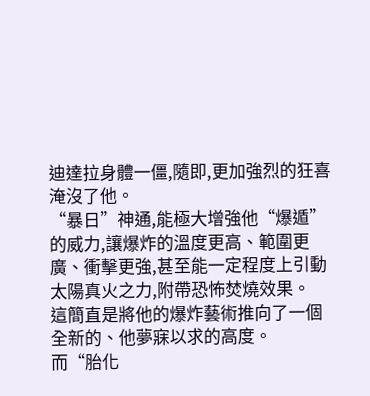迪達拉身體一僵,隨即,更加強烈的狂喜淹沒了他。
“暴日”神通,能極大增強他“爆遁”的威力,讓爆炸的溫度更高、範圍更廣、衝擊更強,甚至能一定程度上引動太陽真火之力,附帶恐怖焚燒效果。
這簡直是將他的爆炸藝術推向了一個全新的、他夢寐以求的高度。
而“胎化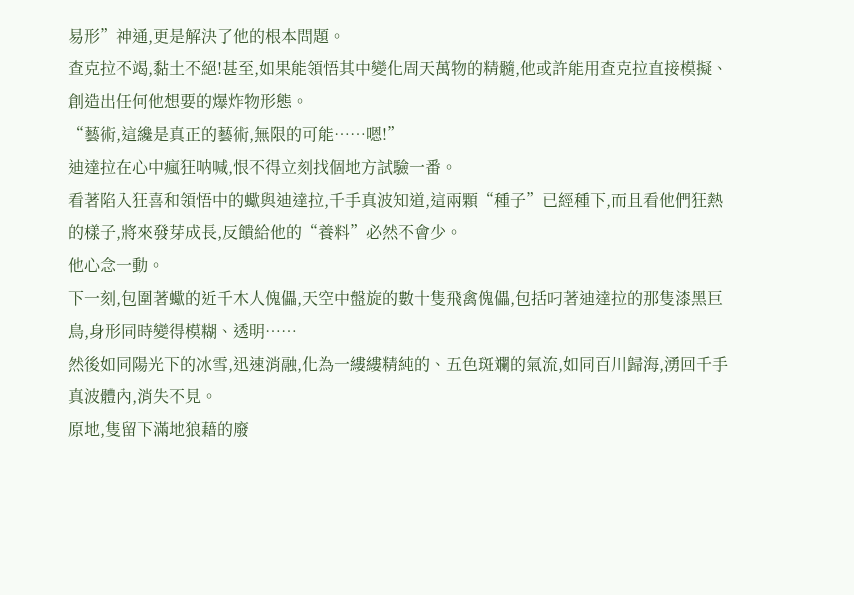易形”神通,更是解決了他的根本問題。
查克拉不竭,黏土不絕!甚至,如果能領悟其中變化周天萬物的精髓,他或許能用查克拉直接模擬、創造出任何他想要的爆炸物形態。
“藝術,這纔是真正的藝術,無限的可能……嗯!”
迪達拉在心中瘋狂呐喊,恨不得立刻找個地方試驗一番。
看著陷入狂喜和領悟中的蠍與迪達拉,千手真波知道,這兩顆“種子”已經種下,而且看他們狂熱的樣子,將來發芽成長,反饋給他的“養料”必然不會少。
他心念一動。
下一刻,包圍著蠍的近千木人傀儡,天空中盤旋的數十隻飛禽傀儡,包括叼著迪達拉的那隻漆黑巨鳥,身形同時變得模糊、透明……
然後如同陽光下的冰雪,迅速消融,化為一縷縷精純的、五色斑斕的氣流,如同百川歸海,湧回千手真波體內,消失不見。
原地,隻留下滿地狼藉的廢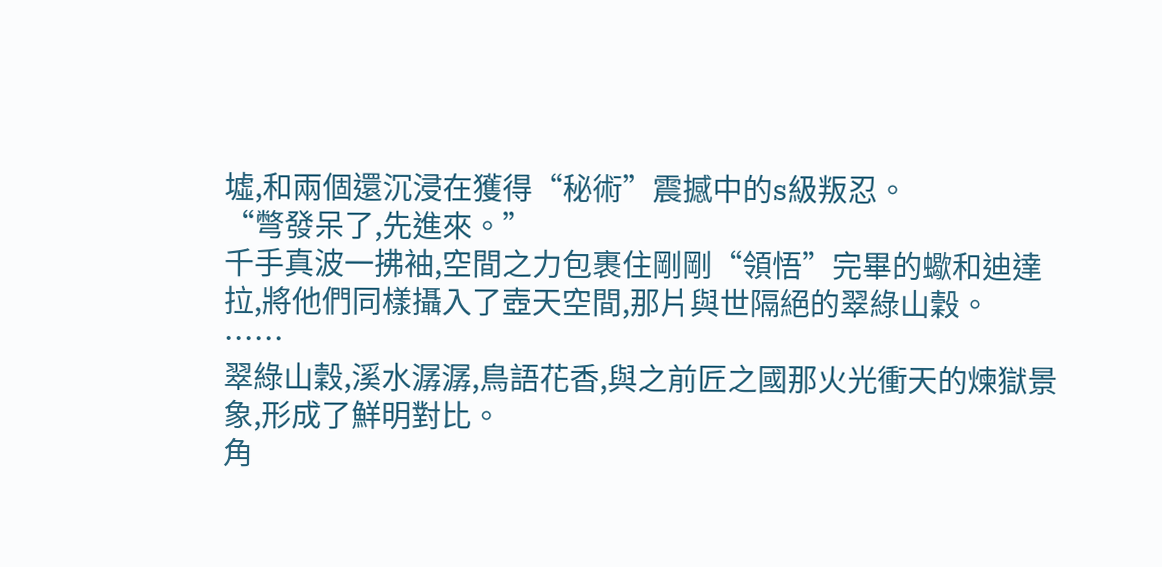墟,和兩個還沉浸在獲得“秘術”震撼中的s級叛忍。
“彆發呆了,先進來。”
千手真波一拂袖,空間之力包裹住剛剛“領悟”完畢的蠍和迪達拉,將他們同樣攝入了壺天空間,那片與世隔絕的翠綠山穀。
……
翠綠山穀,溪水潺潺,鳥語花香,與之前匠之國那火光衝天的煉獄景象,形成了鮮明對比。
角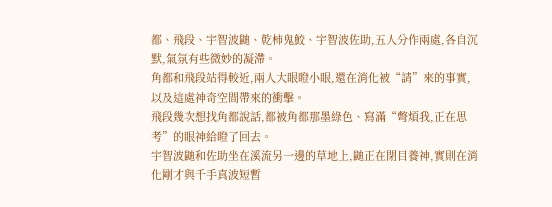都、飛段、宇智波鼬、乾柿鬼鮫、宇智波佐助,五人分作兩處,各自沉默,氣氛有些微妙的凝滯。
角都和飛段站得較近,兩人大眼瞪小眼,還在消化被“請”來的事實,以及這處神奇空間帶來的衝擊。
飛段幾次想找角都說話,都被角都那墨綠色、寫滿“彆煩我,正在思考”的眼神給瞪了回去。
宇智波鼬和佐助坐在溪流另一邊的草地上,鼬正在閉目養神,實則在消化剛才與千手真波短暫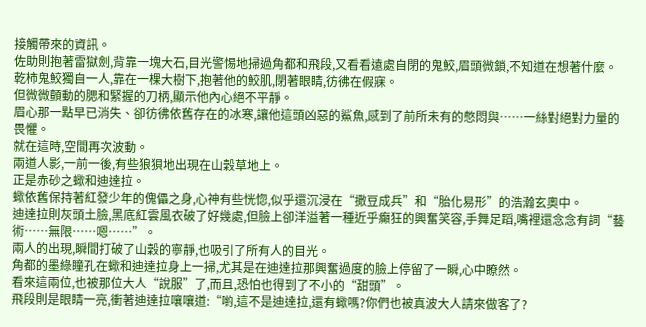接觸帶來的資訊。
佐助則抱著雷獄劍,背靠一塊大石,目光警惕地掃過角都和飛段,又看看遠處自閉的鬼鮫,眉頭微鎖,不知道在想著什麼。
乾柿鬼鮫獨自一人,靠在一棵大樹下,抱著他的鮫肌,閉著眼睛,彷彿在假寐。
但微微顫動的腮和緊握的刀柄,顯示他內心絕不平靜。
眉心那一點早已消失、卻彷彿依舊存在的冰寒,讓他這頭凶惡的鯊魚,感到了前所未有的憋悶與……一絲對絕對力量的畏懼。
就在這時,空間再次波動。
兩道人影,一前一後,有些狼狽地出現在山穀草地上。
正是赤砂之蠍和迪達拉。
蠍依舊保持著紅發少年的傀儡之身,心神有些恍惚,似乎還沉浸在“撒豆成兵”和“胎化易形”的浩瀚玄奧中。
迪達拉則灰頭土臉,黑底紅雲風衣破了好幾處,但臉上卻洋溢著一種近乎癲狂的興奮笑容,手舞足蹈,嘴裡還念念有詞“藝術……無限……嗯……”。
兩人的出現,瞬間打破了山穀的寧靜,也吸引了所有人的目光。
角都的墨綠瞳孔在蠍和迪達拉身上一掃,尤其是在迪達拉那興奮過度的臉上停留了一瞬,心中瞭然。
看來這兩位,也被那位大人“說服”了,而且,恐怕也得到了不小的“甜頭”。
飛段則是眼睛一亮,衝著迪達拉嚷嚷道:“喲,這不是迪達拉,還有蠍嗎?你們也被真波大人請來做客了?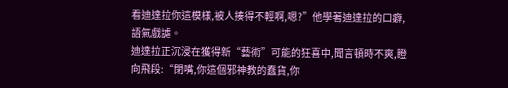看迪達拉你這模樣,被人揍得不輕啊,嗯?”他學著迪達拉的口癖,語氣戲謔。
迪達拉正沉浸在獲得新“藝術”可能的狂喜中,聞言頓時不爽,瞪向飛段:“閉嘴,你這個邪神教的蠢貨,你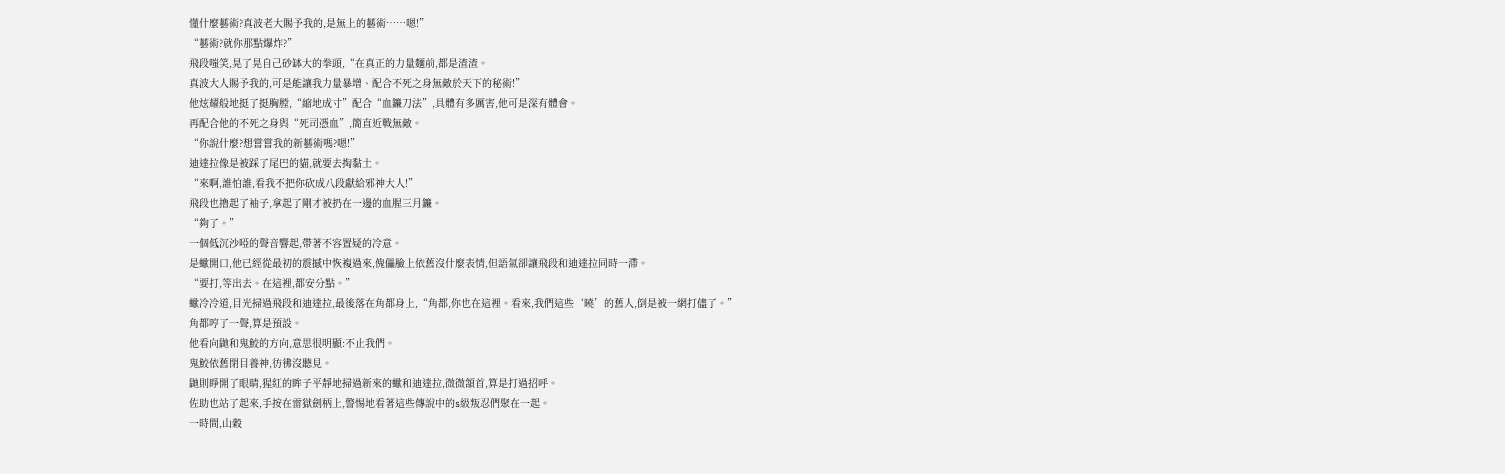懂什麼藝術?真波老大賜予我的,是無上的藝術……嗯!”
“藝術?就你那點爆炸?”
飛段嗤笑,晃了晃自己砂缽大的拳頭,“在真正的力量麵前,都是渣渣。
真波大人賜予我的,可是能讓我力量暴增、配合不死之身無敵於天下的秘術!”
他炫耀般地挺了挺胸膛,“縮地成寸”配合“血鐮刀法”,具體有多厲害,他可是深有體會。
再配合他的不死之身與“死司憑血”,簡直近戰無敵。
“你說什麼?想嘗嘗我的新藝術嗎?嗯!”
迪達拉像是被踩了尾巴的貓,就要去掏黏土。
“來啊,誰怕誰,看我不把你砍成八段獻給邪神大人!”
飛段也擼起了袖子,拿起了剛才被扔在一邊的血腥三月鐮。
“夠了。”
一個低沉沙啞的聲音響起,帶著不容置疑的冷意。
是蠍開口,他已經從最初的震撼中恢複過來,傀儡臉上依舊沒什麼表情,但語氣卻讓飛段和迪達拉同時一滯。
“要打,等出去。在這裡,都安分點。”
蠍冷冷道,目光掃過飛段和迪達拉,最後落在角都身上,“角都,你也在這裡。看來,我們這些‘曉’的舊人,倒是被一網打儘了。”
角都哼了一聲,算是預設。
他看向鼬和鬼鮫的方向,意思很明顯:不止我們。
鬼鮫依舊閉目養神,彷彿沒聽見。
鼬則睜開了眼睛,猩紅的眸子平靜地掃過新來的蠍和迪達拉,微微頷首,算是打過招呼。
佐助也站了起來,手按在雷獄劍柄上,警惕地看著這些傳說中的s級叛忍們聚在一起。
一時間,山穀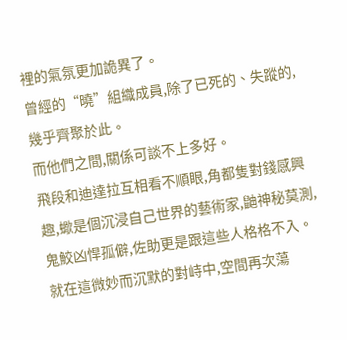裡的氣氛更加詭異了。
曾經的“曉”組織成員,除了已死的、失蹤的,幾乎齊聚於此。
而他們之間,關係可談不上多好。
飛段和迪達拉互相看不順眼,角都隻對錢感興趣,蠍是個沉浸自己世界的藝術家,鼬神秘莫測,鬼鮫凶悍孤僻,佐助更是跟這些人格格不入。
就在這微妙而沉默的對峙中,空間再次蕩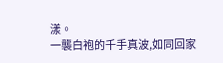漾。
一襲白袍的千手真波,如同回家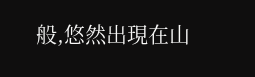般,悠然出現在山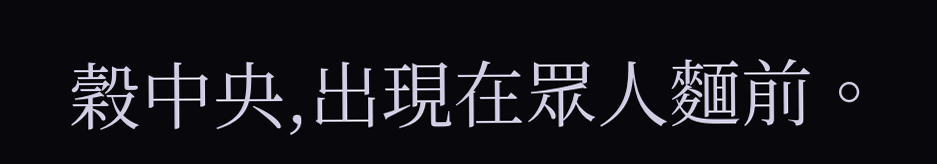穀中央,出現在眾人麵前。